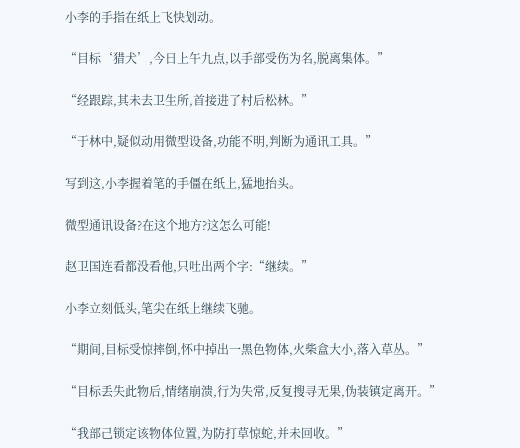小李的手指在纸上飞快划动。

“目标‘猎犬’,今日上午九点,以手部受伤为名,脱离集体。”

“经跟踪,其未去卫生所,首接进了村后松林。”

“于林中,疑似动用微型设备,功能不明,判断为通讯工具。”

写到这,小李握着笔的手僵在纸上,猛地抬头。

微型通讯设备?在这个地方?这怎么可能!

赵卫国连看都没看他,只吐出两个字:“继续。”

小李立刻低头,笔尖在纸上继续飞驰。

“期间,目标受惊摔倒,怀中掉出一黑色物体,火柴盒大小,落入草丛。”

“目标丢失此物后,情绪崩溃,行为失常,反复搜寻无果,伪装镇定离开。”

“我部己锁定该物体位置,为防打草惊蛇,并未回收。”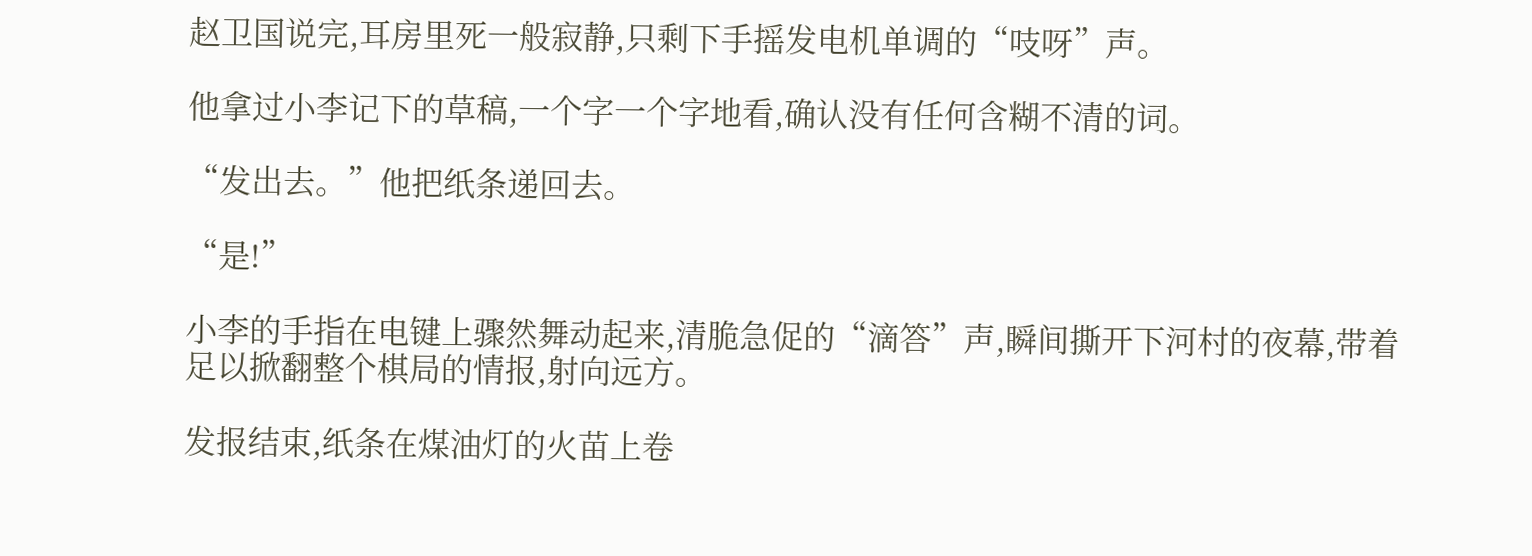赵卫国说完,耳房里死一般寂静,只剩下手摇发电机单调的“吱呀”声。

他拿过小李记下的草稿,一个字一个字地看,确认没有任何含糊不清的词。

“发出去。”他把纸条递回去。

“是!”

小李的手指在电键上骤然舞动起来,清脆急促的“滴答”声,瞬间撕开下河村的夜幕,带着足以掀翻整个棋局的情报,射向远方。

发报结束,纸条在煤油灯的火苗上卷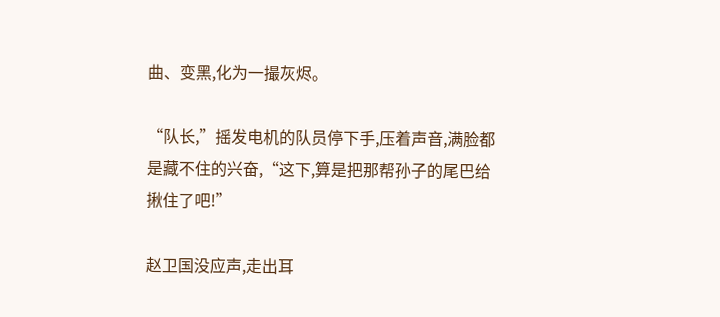曲、变黑,化为一撮灰烬。

“队长,”摇发电机的队员停下手,压着声音,满脸都是藏不住的兴奋,“这下,算是把那帮孙子的尾巴给揪住了吧!”

赵卫国没应声,走出耳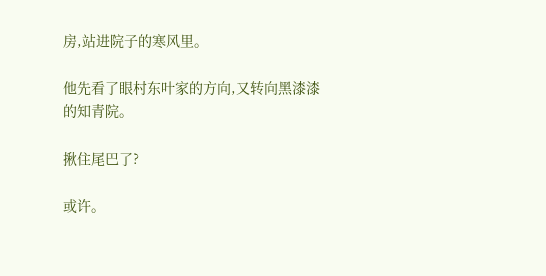房,站进院子的寒风里。

他先看了眼村东叶家的方向,又转向黑漆漆的知青院。

揪住尾巴了?

或许。